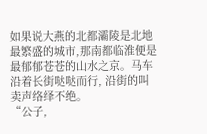如果说大燕的北都灞陵是北地最繁盛的城市,那南都临淮便是最郁郁苍苍的山水之京。马车沿着长街哒哒而行, 沿街的叫卖声络绎不绝。
“公子,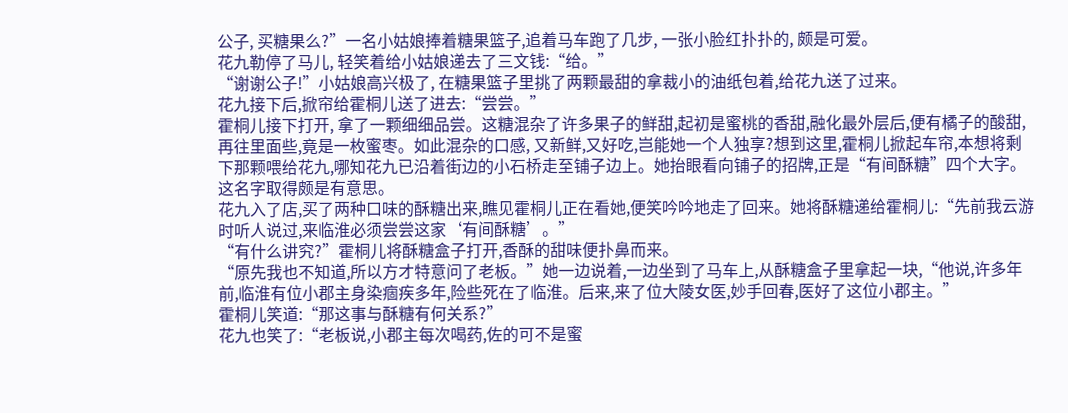公子, 买糖果么?”一名小姑娘捧着糖果篮子,追着马车跑了几步, 一张小脸红扑扑的, 颇是可爱。
花九勒停了马儿, 轻笑着给小姑娘递去了三文钱:“给。”
“谢谢公子!”小姑娘高兴极了, 在糖果篮子里挑了两颗最甜的拿裁小的油纸包着,给花九送了过来。
花九接下后,掀帘给霍桐儿送了进去:“尝尝。”
霍桐儿接下打开, 拿了一颗细细品尝。这糖混杂了许多果子的鲜甜,起初是蜜桃的香甜,融化最外层后,便有橘子的酸甜, 再往里面些,竟是一枚蜜枣。如此混杂的口感, 又新鲜,又好吃,岂能她一个人独享?想到这里,霍桐儿掀起车帘,本想将剩下那颗喂给花九,哪知花九已沿着街边的小石桥走至铺子边上。她抬眼看向铺子的招牌,正是“有间酥糖”四个大字。
这名字取得颇是有意思。
花九入了店,买了两种口味的酥糖出来,瞧见霍桐儿正在看她,便笑吟吟地走了回来。她将酥糖递给霍桐儿:“先前我云游时听人说过,来临淮必须尝尝这家‘有间酥糖’。”
“有什么讲究?”霍桐儿将酥糖盒子打开,香酥的甜味便扑鼻而来。
“原先我也不知道,所以方才特意问了老板。”她一边说着,一边坐到了马车上,从酥糖盒子里拿起一块,“他说,许多年前,临淮有位小郡主身染痼疾多年,险些死在了临淮。后来,来了位大陵女医,妙手回春,医好了这位小郡主。”
霍桐儿笑道:“那这事与酥糖有何关系?”
花九也笑了:“老板说,小郡主每次喝药,佐的可不是蜜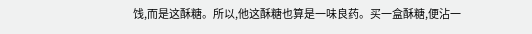饯,而是这酥糖。所以,他这酥糖也算是一味良药。买一盒酥糖,便沾一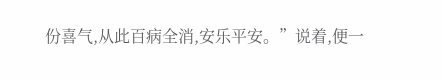份喜气,从此百病全消,安乐平安。”说着,便一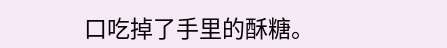口吃掉了手里的酥糖。